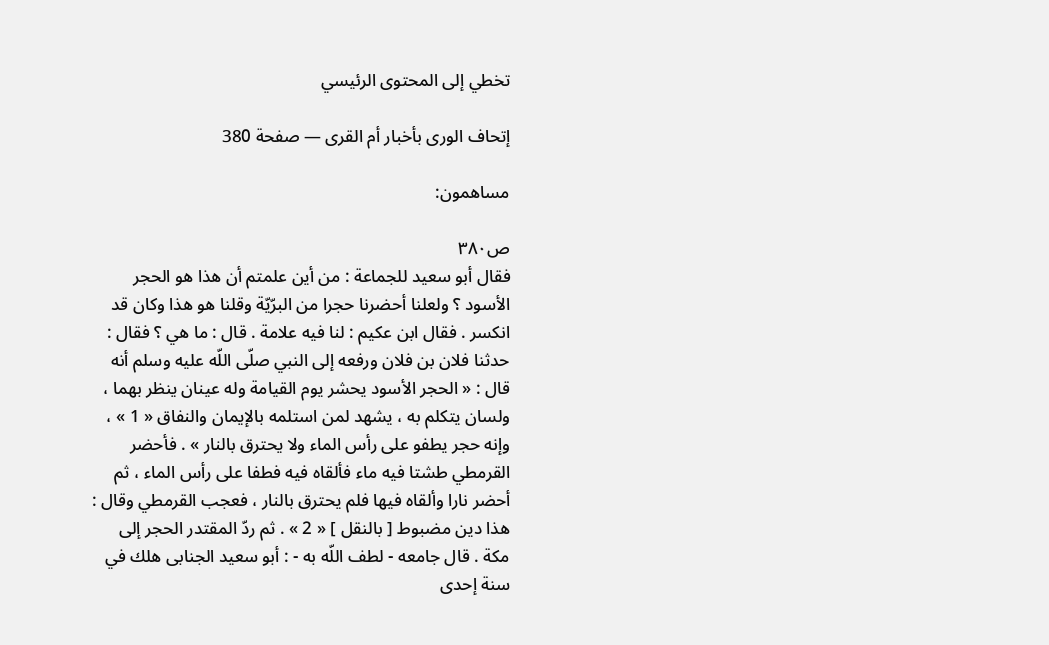تخطي إلى المحتوى الرئيسي

إتحاف الورى بأخبار أم القرى — صفحة 380

مساهمون:

ص٣٨٠
فقال أبو سعيد للجماعة : من أين علمتم أن هذا هو الحجر الأسود ؟ ولعلنا أحضرنا حجرا من البرّيّة وقلنا هو هذا وكان قد انكسر . فقال ابن عكيم : لنا فيه علامة . قال : ما هي ؟ فقال : حدثنا فلان بن فلان ورفعه إلى النبي صلّى اللّه عليه وسلم أنه قال : « الحجر الأسود يحشر يوم القيامة وله عينان ينظر بهما ، ولسان يتكلم به ، يشهد لمن استلمه بالإيمان والنفاق « 1 » ، وإنه حجر يطفو على رأس الماء ولا يحترق بالنار » . فأحضر القرمطي طشتا فيه ماء فألقاه فيه فطفا على رأس الماء ، ثم أحضر نارا وألقاه فيها فلم يحترق بالنار ، فعجب القرمطي وقال : هذا دين مضبوط [ بالنقل ] « 2 » . ثم ردّ المقتدر الحجر إلى مكة . قال جامعه - لطف اللّه به - : أبو سعيد الجنابى هلك في سنة إحدى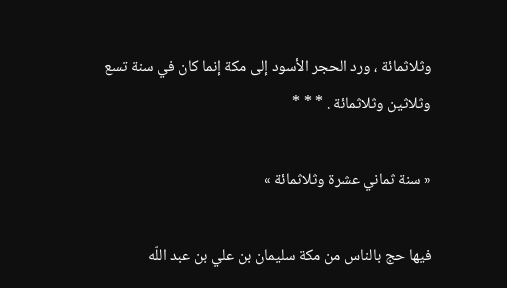وثلاثمائة ، ورد الحجر الأسود إلى مكة إنما كان في سنة تسع وثلاثين وثلاثمائة . * * *

« سنة ثماني عشرة وثلاثمائة »

فيها حج بالناس من مكة سليمان بن علي بن عبد اللّه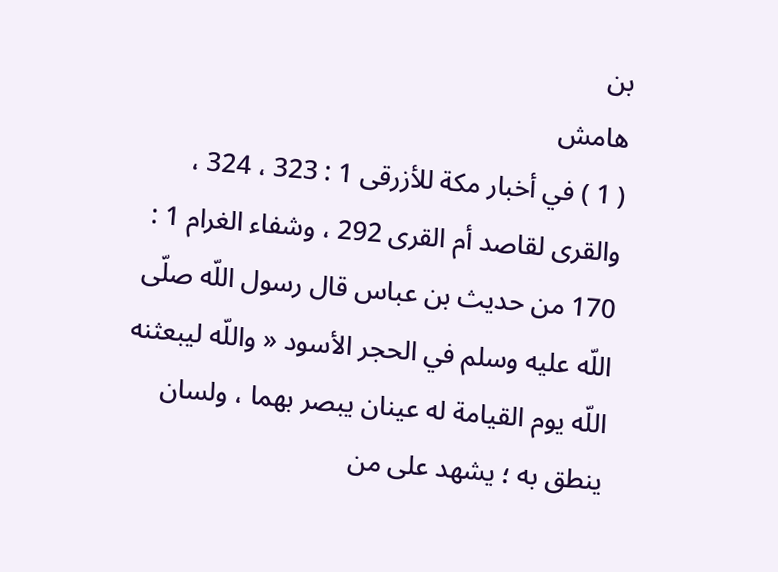بن
هامش
( 1 ) في أخبار مكة للأزرقى 1 : 323 ، 324 ، والقرى لقاصد أم القرى 292 ، وشفاء الغرام 1 : 170 من حديث بن عباس قال رسول اللّه صلّى اللّه عليه وسلم في الحجر الأسود « واللّه ليبعثنه اللّه يوم القيامة له عينان يبصر بهما ، ولسان ينطق به ؛ يشهد على من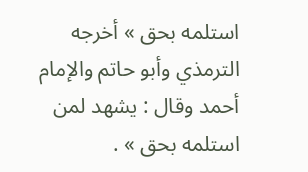استلمه بحق » أخرجه الترمذي وأبو حاتم والإمام أحمد وقال : يشهد لمن استلمه بحق » .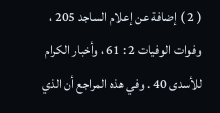( 2 ) إضافة عن إعلام الساجد 205 ، وفوات الوفيات 2 : 61 ، وأخبار الكرام للأسدى 40 . وفي هذه المراجع أن الذي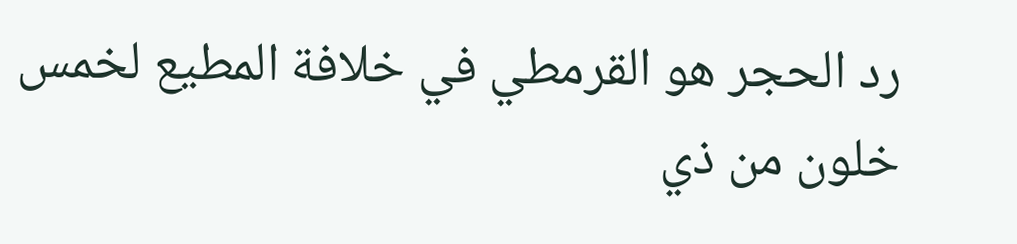رد الحجر هو القرمطي في خلافة المطيع لخمس خلون من ذي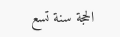الحجة سنة تسع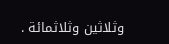وثلاثين وثلاثمائة .